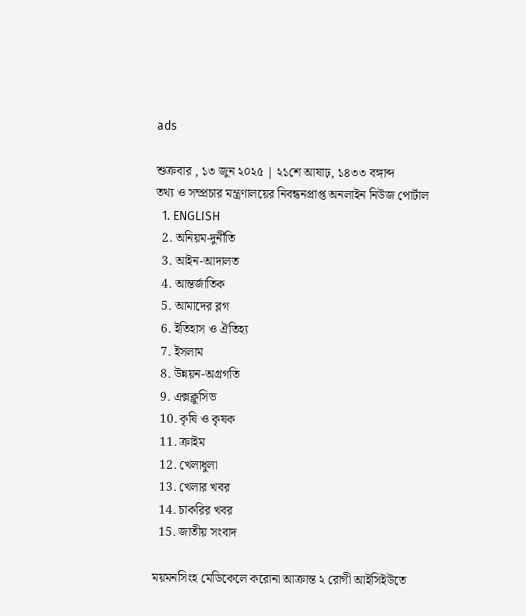ads

শুক্রবার , ১৩ জুন ২০২৫ | ২১শে আষাঢ়, ১৪৩৩ বঙ্গাব্দ
তথ্য ও সম্প্রচার মন্ত্রণালয়ের নিবন্ধনপ্রাপ্ত অনলাইন নিউজ পোর্টাল
  1. ENGLISH
  2. অনিয়ম-দুর্নীতি
  3. আইন-আদালত
  4. আন্তর্জাতিক
  5. আমাদের ব্লগ
  6. ইতিহাস ও ঐতিহ্য
  7. ইসলাম
  8. উন্নয়ন-অগ্রগতি
  9. এক্সক্লুসিভ
  10. কৃষি ও কৃষক
  11. ক্রাইম
  12. খেলাধুলা
  13. খেলার খবর
  14. চাকরির খবর
  15. জাতীয় সংবাদ

ময়মনসিংহ মেডিকেলে করোনা আক্রান্ত ২ রোগী আইসিইউতে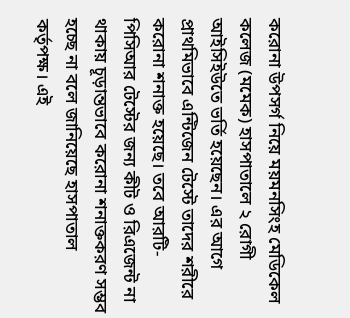করোনা উপসর্গ নিয়ে ময়মনসিংহ মেডিকেল কলেজ (মমেক) হাসপাতালে ২ রোগী আইসিইউতে ভর্তি হয়েছেন। এর আগে প্রাথমিভাবে এন্টিজেন টেস্টে তাদের শরীরে করোনা শনাক্ত হয়েছে। তবে আরটি-পিসিআর টেস্টের জন্য কীট ও রিএজেন্ট না থাকায় চূড়ান্তভাবে করোনা শনাক্তকরণ সম্ভব হচ্ছে না বলে জানিয়েছে হাসপাতাল কর্তৃপক্ষ। এই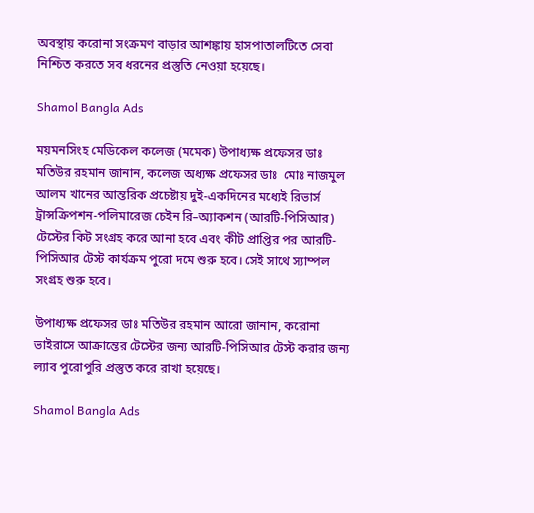অবস্থায় করোনা সংক্রমণ বাড়ার আশঙ্কায় হাসপাতালটিতে সেবা নিশ্চিত করতে সব ধরনের প্রস্তুতি নেওয়া হয়েছে।

Shamol Bangla Ads

ময়মনসিংহ মেডিকেল কলেজ (মমেক) উপাধ্যক্ষ প্রফেসর ডাঃ মতিউর রহমান জানান, কলেজ অধ্যক্ষ প্রফেসর ডাঃ  মোঃ নাজমুল আলম খানের আন্তরিক প্রচেষ্টায় দুই-একদিনের মধ্যেই রিভার্স ট্রান্সক্রিপশন-পলিমারেজ চেইন রি–অ্যাকশন (আরটি-পিসিআর) টেস্টের কিট সংগ্রহ করে আনা হবে এবং কীট প্রাপ্তির পর আরটি-পিসিআর টেস্ট কার্যক্রম পুরো দমে শুরু হবে। সেই সাথে স্যাম্পল সংগ্রহ শুরু হবে।

উপাধ্যক্ষ প্রফেসর ডাঃ মতিউর রহমান আরো জানান, করোনা ভাইরাসে আক্রান্তের টেস্টের জন্য আরটি-পিসিআর টেস্ট করার জন্য ল্যাব পুরোপুরি প্রস্তুত করে রাখা হয়েছে।

Shamol Bangla Ads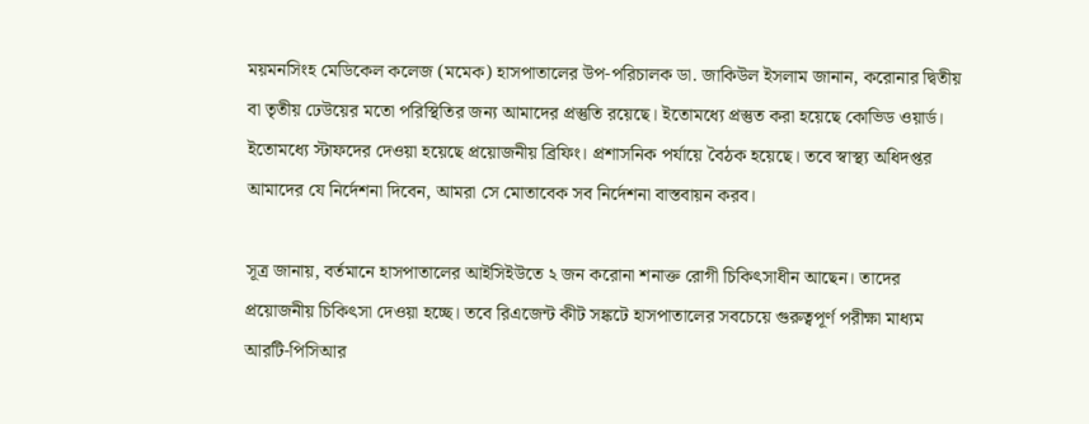ময়মনসিংহ মেডিকেল কলেজ (মমেক) হাসপাতালের উপ-পরিচালক ডা. জাকিউল ইসলাম জানান, করোনার দ্বিতীয় বা তৃতীয় ঢেউয়ের মতো পরিস্থিতির জন্য আমাদের প্রস্তুতি রয়েছে। ইতোমধ্যে প্রস্তুত করা হয়েছে কোভিড ওয়ার্ড। ইতোমধ্যে স্টাফদের দেওয়া হয়েছে প্রয়োজনীয় ব্রিফিং। প্রশাসনিক পর্যায়ে বৈঠক হয়েছে। তবে স্বাস্থ্য অধিদপ্তর আমাদের যে নির্দেশনা দিবেন, আমরা সে মোতাবেক সব নির্দেশনা বাস্তবায়ন করব।

সূত্র জানায়, বর্তমানে হাসপাতালের আইসিইউতে ২ জন করোনা শনাক্ত রোগী চিকিৎসাধীন আছেন। তাদের প্রয়োজনীয় চিকিৎসা দেওয়া হচ্ছে। তবে রিএজেন্ট কীট সঙ্কটে হাসপাতালের সবচেয়ে গুরুত্বপূর্ণ পরীক্ষা মাধ্যম আরটি-পিসিআর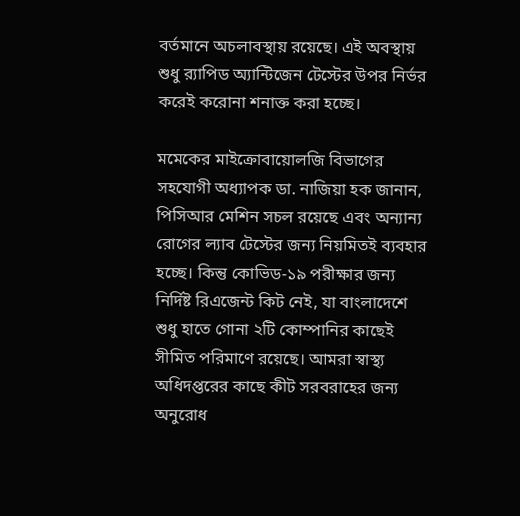বর্তমানে অচলাবস্থায় রয়েছে। এই অবস্থায় শুধু র‌্যাপিড অ্যান্টিজেন টেস্টের উপর নির্ভর করেই করোনা শনাক্ত করা হচ্ছে।

মমেকের মাইক্রোবায়োলজি বিভাগের সহযোগী অধ্যাপক ডা. নাজিয়া হক জানান, পিসিআর মেশিন সচল রয়েছে এবং অন্যান্য রোগের ল্যাব টেস্টের জন্য নিয়মিতই ব্যবহার হচ্ছে। কিন্তু কোভিড-১৯ পরীক্ষার জন্য নির্দিষ্ট রিএজেন্ট কিট নেই, যা বাংলাদেশে শুধু হাতে গোনা ২টি কোম্পানির কাছেই সীমিত পরিমাণে রয়েছে। আমরা স্বাস্থ্য অধিদপ্তরের কাছে কীট সরবরাহের জন্য অনুরোধ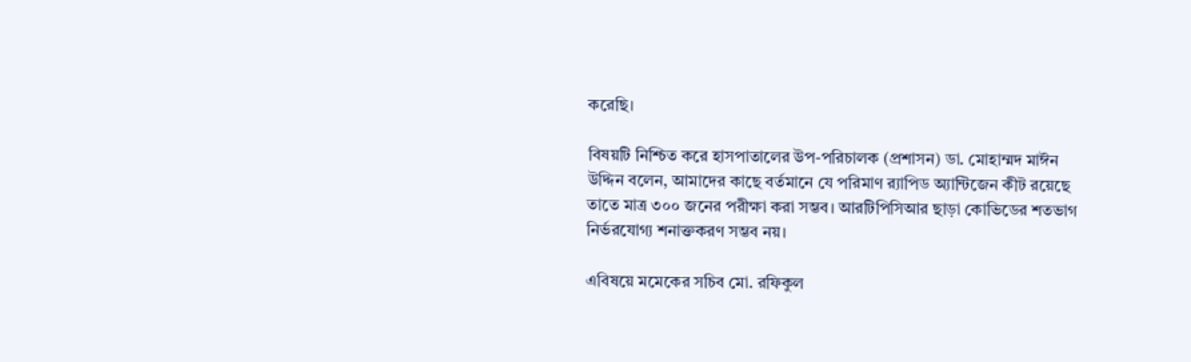করেছি।

বিষয়টি নিশ্চিত করে হাসপাতালের উপ-পরিচালক (প্রশাসন) ডা. মোহাম্মদ মাঈন উদ্দিন বলেন, আমাদের কাছে বর্তমানে যে পরিমাণ র‌্যাপিড অ্যান্টিজেন কীট রয়েছে তাতে মাত্র ৩০০ জনের পরীক্ষা করা সম্ভব। আরটিপিসিআর ছাড়া কোভিডের শতভাগ নির্ভরযোগ্য শনাক্তকরণ সম্ভব নয়।

এবিষয়ে মমেকের সচিব মো. রফিকুল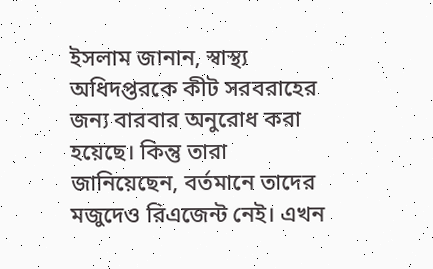ইসলাম জানান, স্বাস্থ্য অধিদপ্তরকে কীট সরবরাহের জন্য বারবার অনুরোধ করা হয়েছে। কিন্তু তারা জানিয়েছেন, বর্তমানে তাদের মজুদেও রিএজেন্ট নেই। এখন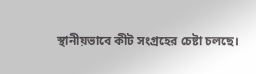স্থানীয়ভাবে কীট সংগ্রহের চেষ্টা চলছে।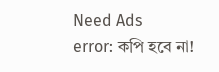Need Ads
error: কপি হবে না!